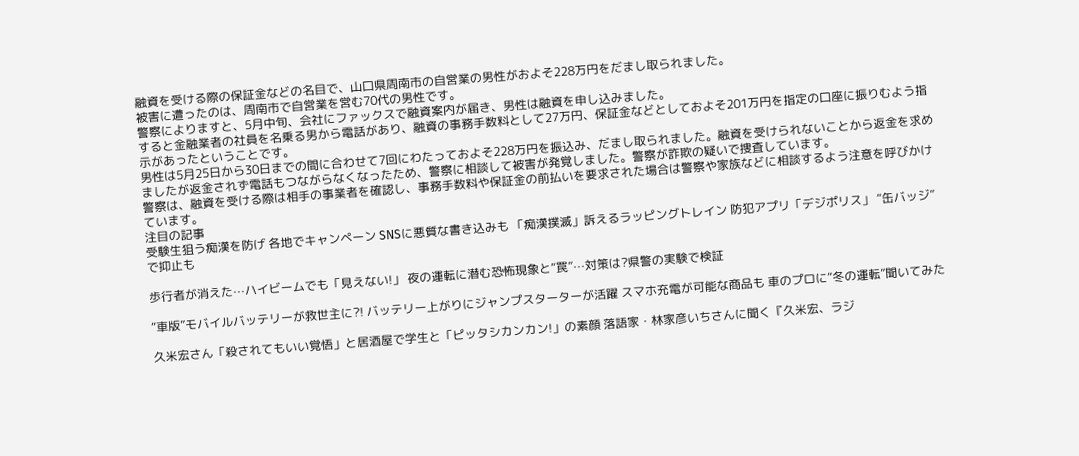融資を受ける際の保証金などの名目で、山口県周南市の自営業の男性がおよそ228万円をだまし取られました。
被害に遭ったのは、周南市で自営業を営む70代の男性です。
警察によりますと、5月中旬、会社にファックスで融資案内が届き、男性は融資を申し込みました。
すると金融業者の社員を名乗る男から電話があり、融資の事務手数料として27万円、保証金などとしておよそ201万円を指定の口座に振りむよう指示があったということです。
男性は5月25日から30日までの間に合わせて7回にわたっておよそ228万円を振込み、だまし取られました。融資を受けられないことから返金を求めましたが返金されず電話もつながらなくなったため、警察に相談して被害が発覚しました。警察が詐欺の疑いで捜査しています。
警察は、融資を受ける際は相手の事業者を確認し、事務手数料や保証金の前払いを要求された場合は警察や家族などに相談するよう注意を呼びかけています。
注目の記事
受験生狙う痴漢を防げ 各地でキャンペーン SNSに悪質な書き込みも 「痴漢撲滅」訴えるラッピングトレイン 防犯アプリ「デジポリス」 “缶バッジ”で抑止も

歩行者が消えた⋯ハイビームでも「見えない!」 夜の運転に潜む恐怖現象と“罠”⋯対策は?県警の実験で検証

“車版”モバイルバッテリーが救世主に?! バッテリー上がりにジャンプスターターが活躍 スマホ充電が可能な商品も 車のプロに“冬の運転”聞いてみた

久米宏さん「殺されてもいい覚悟」と居酒屋で学生と「ピッタシカンカン!」の素顔 落語家・林家彦いちさんに聞く『久米宏、ラジ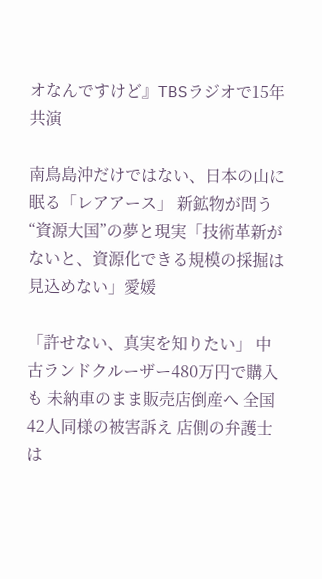オなんですけど』TBSラジオで15年共演

南鳥島沖だけではない、日本の山に眠る「レアアース」 新鉱物が問う“資源大国”の夢と現実「技術革新がないと、資源化できる規模の採掘は見込めない」愛媛

「許せない、真実を知りたい」 中古ランドクルーザー480万円で購入も 未納車のまま販売店倒産へ 全国42人同様の被害訴え 店側の弁護士は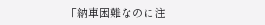「納車困難なのに注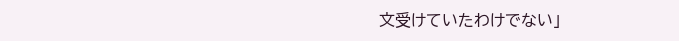文受けていたわけでない」